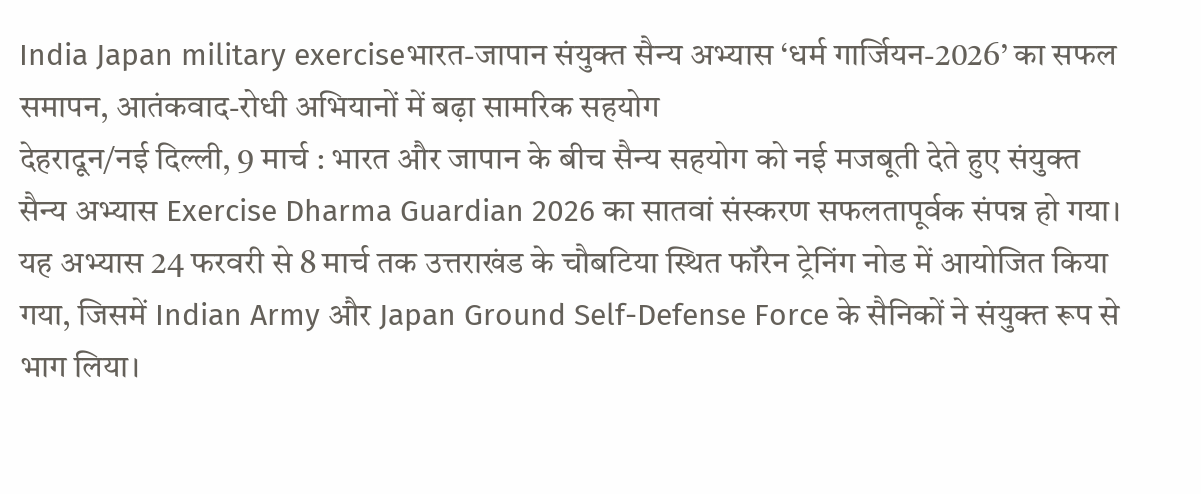India Japan military exerciseभारत-जापान संयुक्त सैन्य अभ्यास ‘धर्म गार्जियन-2026’ का सफल समापन, आतंकवाद-रोधी अभियानों में बढ़ा सामरिक सहयोग
देहरादून/नई दिल्ली, 9 मार्च : भारत और जापान के बीच सैन्य सहयोग को नई मजबूती देते हुए संयुक्त सैन्य अभ्यास Exercise Dharma Guardian 2026 का सातवां संस्करण सफलतापूर्वक संपन्न हो गया। यह अभ्यास 24 फरवरी से 8 मार्च तक उत्तराखंड के चौबटिया स्थित फॉरेन ट्रेनिंग नोड में आयोजित किया गया, जिसमें Indian Army और Japan Ground Self-Defense Force के सैनिकों ने संयुक्त रूप से भाग लिया।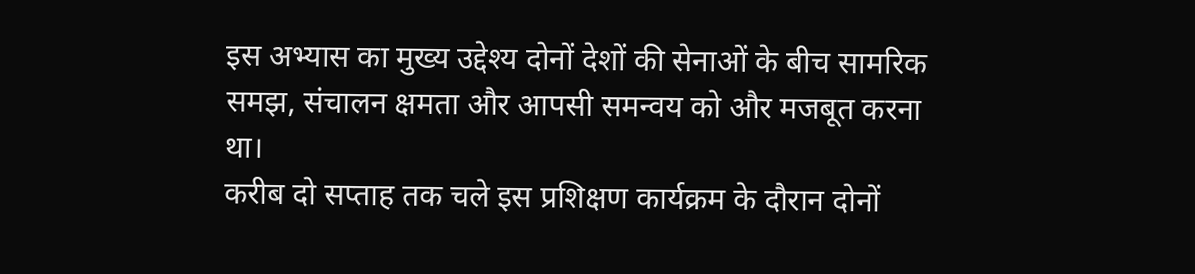इस अभ्यास का मुख्य उद्देश्य दोनों देशों की सेनाओं के बीच सामरिक समझ, संचालन क्षमता और आपसी समन्वय को और मजबूत करना था।
करीब दो सप्ताह तक चले इस प्रशिक्षण कार्यक्रम के दौरान दोनों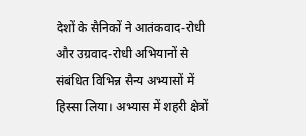देशों के सैनिकों ने आतंकवाद-रोधी और उग्रवाद-रोधी अभियानों से संबंधित विभिन्न सैन्य अभ्यासों में हिस्सा लिया। अभ्यास में शहरी क्षेत्रों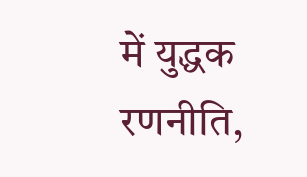में युद्धक रणनीति,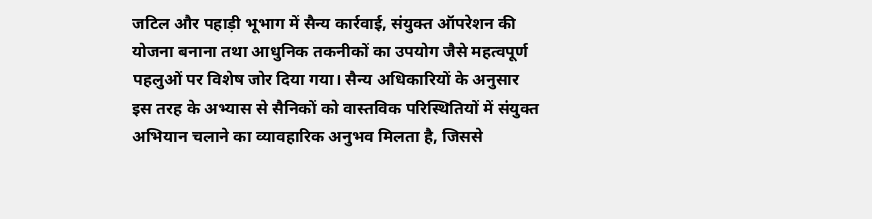जटिल और पहाड़ी भूभाग में सैन्य कार्रवाई, संयुक्त ऑपरेशन की योजना बनाना तथा आधुनिक तकनीकों का उपयोग जैसे महत्वपूर्ण पहलुओं पर विशेष जोर दिया गया। सैन्य अधिकारियों के अनुसार इस तरह के अभ्यास से सैनिकों को वास्तविक परिस्थितियों में संयुक्त अभियान चलाने का व्यावहारिक अनुभव मिलता है, जिससे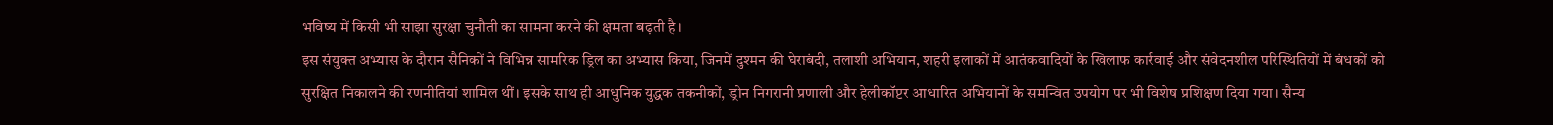भविष्य में किसी भी साझा सुरक्षा चुनौती का सामना करने की क्षमता बढ़ती है।
इस संयुक्त अभ्यास के दौरान सैनिकों ने विभिन्न सामरिक ड्रिल का अभ्यास किया, जिनमें दुश्मन की घेराबंदी, तलाशी अभियान, शहरी इलाकों में आतंकवादियों के खिलाफ कार्रवाई और संवेदनशील परिस्थितियों में बंधकों को सुरक्षित निकालने की रणनीतियां शामिल थीं। इसके साथ ही आधुनिक युद्धक तकनीकों, ड्रोन निगरानी प्रणाली और हेलीकॉप्टर आधारित अभियानों के समन्वित उपयोग पर भी विशेष प्रशिक्षण दिया गया। सैन्य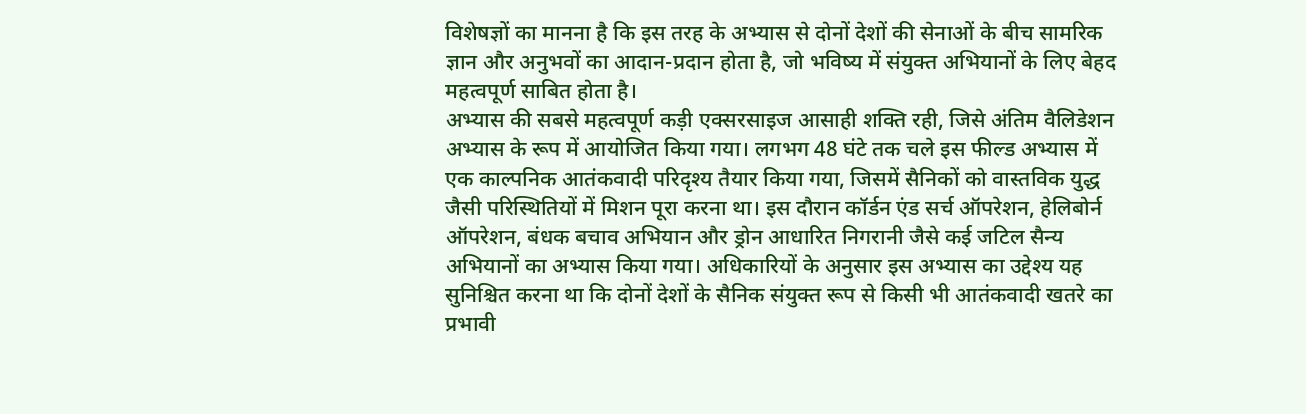विशेषज्ञों का मानना है कि इस तरह के अभ्यास से दोनों देशों की सेनाओं के बीच सामरिक ज्ञान और अनुभवों का आदान-प्रदान होता है, जो भविष्य में संयुक्त अभियानों के लिए बेहद महत्वपूर्ण साबित होता है।
अभ्यास की सबसे महत्वपूर्ण कड़ी एक्सरसाइज आसाही शक्ति रही, जिसे अंतिम वैलिडेशन अभ्यास के रूप में आयोजित किया गया। लगभग 48 घंटे तक चले इस फील्ड अभ्यास में एक काल्पनिक आतंकवादी परिदृश्य तैयार किया गया, जिसमें सैनिकों को वास्तविक युद्ध जैसी परिस्थितियों में मिशन पूरा करना था। इस दौरान कॉर्डन एंड सर्च ऑपरेशन, हेलिबोर्न ऑपरेशन, बंधक बचाव अभियान और ड्रोन आधारित निगरानी जैसे कई जटिल सैन्य अभियानों का अभ्यास किया गया। अधिकारियों के अनुसार इस अभ्यास का उद्देश्य यह सुनिश्चित करना था कि दोनों देशों के सैनिक संयुक्त रूप से किसी भी आतंकवादी खतरे का प्रभावी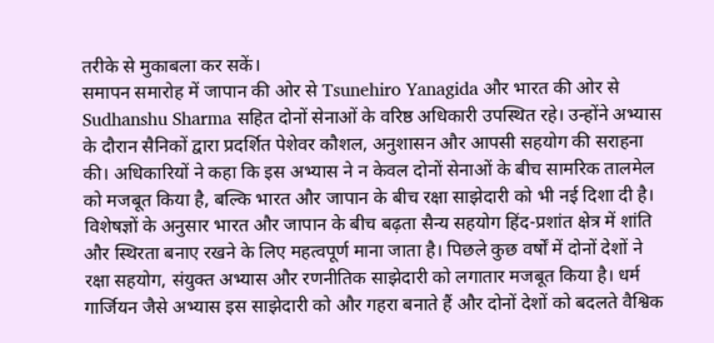तरीके से मुकाबला कर सकें।
समापन समारोह में जापान की ओर से Tsunehiro Yanagida और भारत की ओर से Sudhanshu Sharma सहित दोनों सेनाओं के वरिष्ठ अधिकारी उपस्थित रहे। उन्होंने अभ्यास के दौरान सैनिकों द्वारा प्रदर्शित पेशेवर कौशल, अनुशासन और आपसी सहयोग की सराहना की। अधिकारियों ने कहा कि इस अभ्यास ने न केवल दोनों सेनाओं के बीच सामरिक तालमेल को मजबूत किया है, बल्कि भारत और जापान के बीच रक्षा साझेदारी को भी नई दिशा दी है।
विशेषज्ञों के अनुसार भारत और जापान के बीच बढ़ता सैन्य सहयोग हिंद-प्रशांत क्षेत्र में शांति और स्थिरता बनाए रखने के लिए महत्वपूर्ण माना जाता है। पिछले कुछ वर्षों में दोनों देशों ने रक्षा सहयोग, संयुक्त अभ्यास और रणनीतिक साझेदारी को लगातार मजबूत किया है। धर्म गार्जियन जैसे अभ्यास इस साझेदारी को और गहरा बनाते हैं और दोनों देशों को बदलते वैश्विक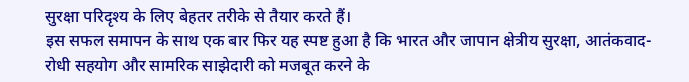सुरक्षा परिदृश्य के लिए बेहतर तरीके से तैयार करते हैं।
इस सफल समापन के साथ एक बार फिर यह स्पष्ट हुआ है कि भारत और जापान क्षेत्रीय सुरक्षा, आतंकवाद-रोधी सहयोग और सामरिक साझेदारी को मजबूत करने के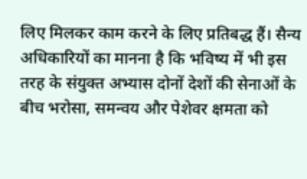लिए मिलकर काम करने के लिए प्रतिबद्ध हैं। सैन्य अधिकारियों का मानना है कि भविष्य में भी इस तरह के संयुक्त अभ्यास दोनों देशों की सेनाओं के बीच भरोसा, समन्वय और पेशेवर क्षमता को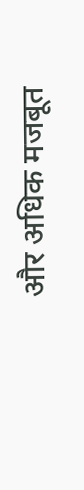और अधिक मजबूत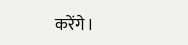करेंगे।